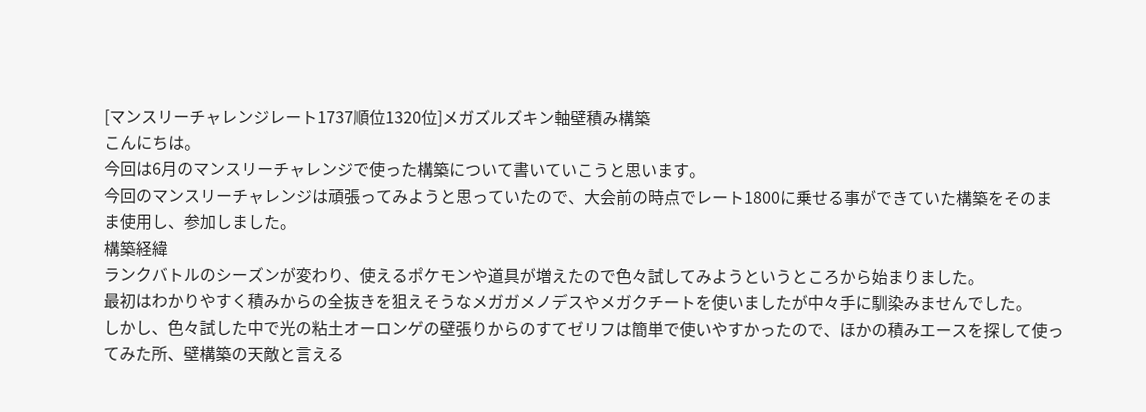[マンスリーチャレンジレート1737順位1320位]メガズルズキン軸壁積み構築
こんにちは。
今回は6月のマンスリーチャレンジで使った構築について書いていこうと思います。
今回のマンスリーチャレンジは頑張ってみようと思っていたので、大会前の時点でレート1800に乗せる事ができていた構築をそのまま使用し、参加しました。
構築経緯
ランクバトルのシーズンが変わり、使えるポケモンや道具が増えたので色々試してみようというところから始まりました。
最初はわかりやすく積みからの全抜きを狙えそうなメガガメノデスやメガクチートを使いましたが中々手に馴染みませんでした。
しかし、色々試した中で光の粘土オーロンゲの壁張りからのすてゼリフは簡単で使いやすかったので、ほかの積みエースを探して使ってみた所、壁構築の天敵と言える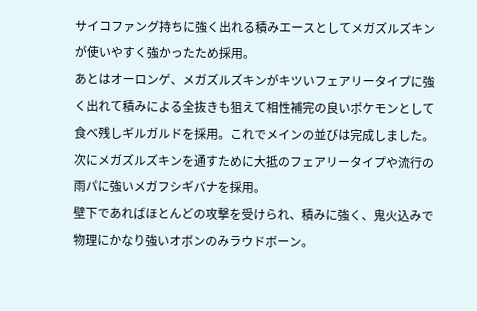サイコファング持ちに強く出れる積みエースとしてメガズルズキンが使いやすく強かったため採用。
あとはオーロンゲ、メガズルズキンがキツいフェアリータイプに強く出れて積みによる全抜きも狙えて相性補完の良いポケモンとして食べ残しギルガルドを採用。これでメインの並びは完成しました。
次にメガズルズキンを通すために大抵のフェアリータイプや流行の雨パに強いメガフシギバナを採用。
壁下であればほとんどの攻撃を受けられ、積みに強く、鬼火込みで物理にかなり強いオボンのみラウドボーン。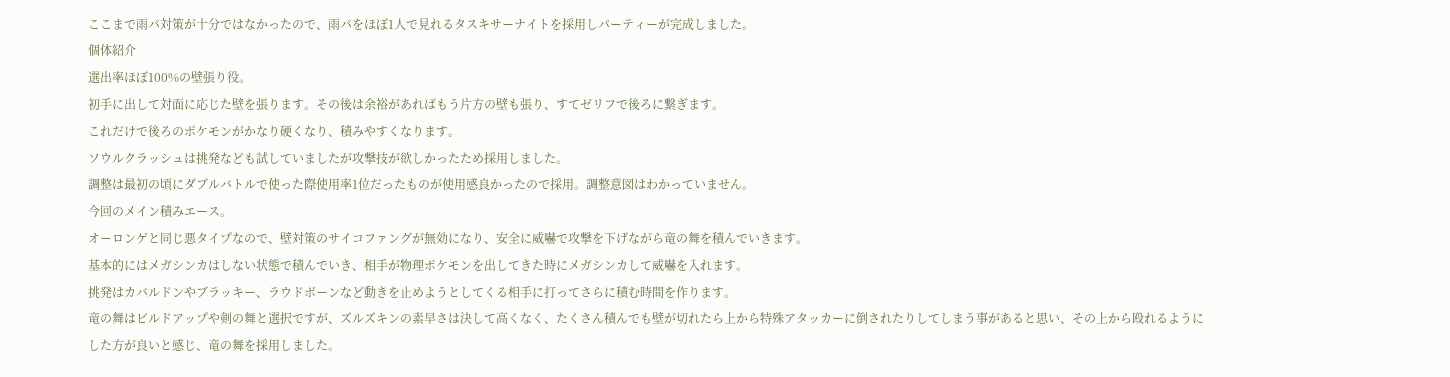ここまで雨パ対策が十分ではなかったので、雨パをほぼ1人で見れるタスキサーナイトを採用しパーティーが完成しました。
個体紹介
選出率ほぼ100%の壁張り役。
初手に出して対面に応じた壁を張ります。その後は余裕があればもう片方の壁も張り、すてゼリフで後ろに繋ぎます。
これだけで後ろのポケモンがかなり硬くなり、積みやすくなります。
ソウルクラッシュは挑発なども試していましたが攻撃技が欲しかったため採用しました。
調整は最初の頃にダブルバトルで使った際使用率1位だったものが使用感良かったので採用。調整意図はわかっていません。
今回のメイン積みエース。
オーロンゲと同じ悪タイプなので、壁対策のサイコファングが無効になり、安全に威嚇で攻撃を下げながら竜の舞を積んでいきます。
基本的にはメガシンカはしない状態で積んでいき、相手が物理ポケモンを出してきた時にメガシンカして威嚇を入れます。
挑発はカバルドンやブラッキー、ラウドボーンなど動きを止めようとしてくる相手に打ってさらに積む時間を作ります。
竜の舞はビルドアップや剣の舞と選択ですが、ズルズキンの素早さは決して高くなく、たくさん積んでも壁が切れたら上から特殊アタッカーに倒されたりしてしまう事があると思い、その上から殴れるようにした方が良いと感じ、竜の舞を採用しました。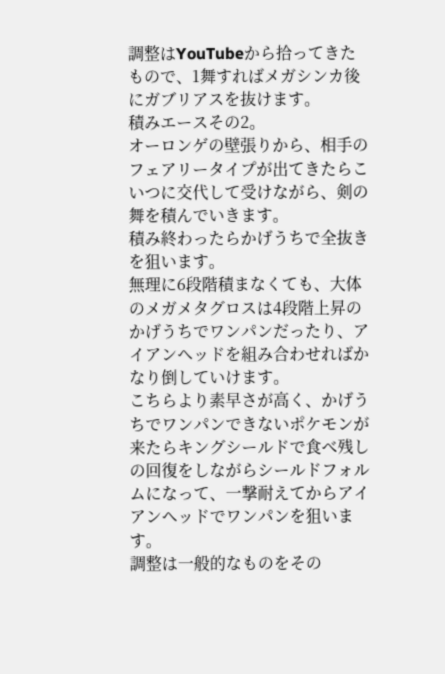調整はYouTubeから拾ってきたもので、1舞すればメガシンカ後にガブリアスを抜けます。
積みエースその2。
オーロンゲの壁張りから、相手のフェアリータイプが出てきたらこいつに交代して受けながら、剣の舞を積んでいきます。
積み終わったらかげうちで全抜きを狙います。
無理に6段階積まなくても、大体のメガメタグロスは4段階上昇のかげうちでワンパンだったり、アイアンヘッドを組み合わせればかなり倒していけます。
こちらより素早さが高く、かげうちでワンパンできないポケモンが来たらキングシールドで食べ残しの回復をしながらシールドフォルムになって、一撃耐えてからアイアンヘッドでワンパンを狙います。
調整は一般的なものをその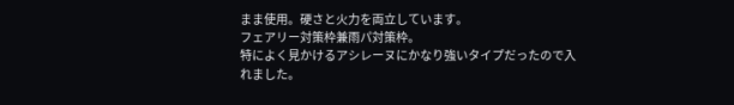まま使用。硬さと火力を両立しています。
フェアリー対策枠兼雨パ対策枠。
特によく見かけるアシレーヌにかなり強いタイプだったので入れました。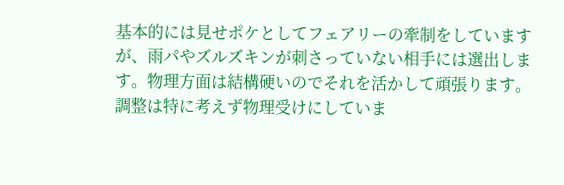基本的には見せポケとしてフェアリーの牽制をしていますが、雨パやズルズキンが刺さっていない相手には選出します。物理方面は結構硬いのでそれを活かして頑張ります。
調整は特に考えず物理受けにしていま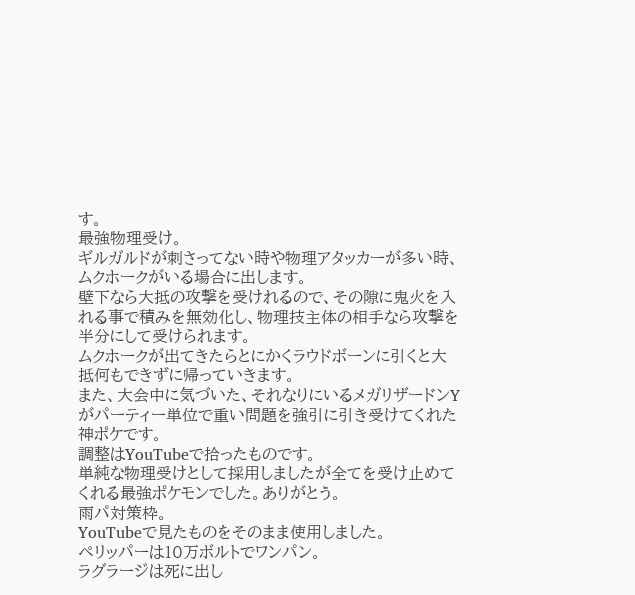す。
最強物理受け。
ギルガルドが刺さってない時や物理アタッカーが多い時、ムクホークがいる場合に出します。
壁下なら大抵の攻撃を受けれるので、その隙に鬼火を入れる事で積みを無効化し、物理技主体の相手なら攻撃を半分にして受けられます。
ムクホークが出てきたらとにかくラウドボーンに引くと大抵何もできずに帰っていきます。
また、大会中に気づいた、それなりにいるメガリザードンYがパーティー単位で重い問題を強引に引き受けてくれた神ポケです。
調整はYouTubeで拾ったものです。
単純な物理受けとして採用しましたが全てを受け止めてくれる最強ポケモンでした。ありがとう。
雨パ対策枠。
YouTubeで見たものをそのまま使用しました。
ペリッパーは10万ボルトでワンパン。
ラグラージは死に出し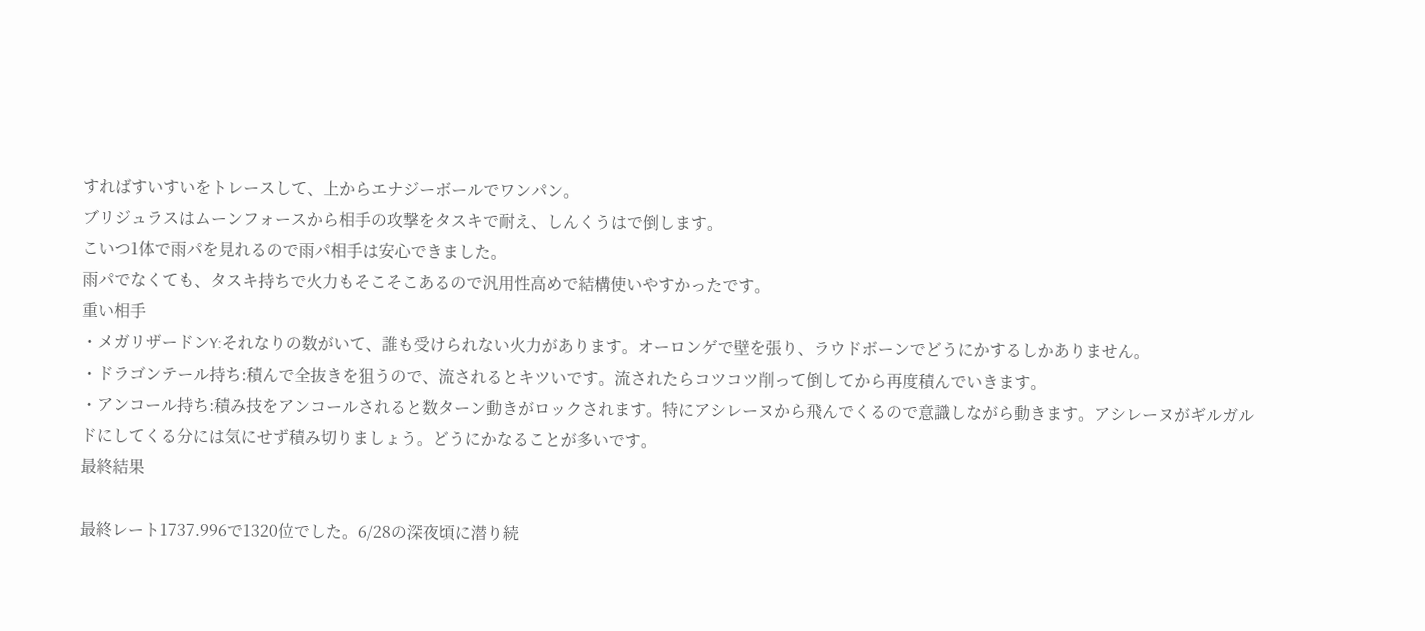すればすいすいをトレースして、上からエナジーボールでワンパン。
ブリジュラスはムーンフォースから相手の攻撃をタスキで耐え、しんくうはで倒します。
こいつ1体で雨パを見れるので雨パ相手は安心できました。
雨パでなくても、タスキ持ちで火力もそこそこあるので汎用性高めで結構使いやすかったです。
重い相手
・メガリザードンY:それなりの数がいて、誰も受けられない火力があります。オーロンゲで壁を張り、ラウドボーンでどうにかするしかありません。
・ドラゴンテール持ち:積んで全抜きを狙うので、流されるとキツいです。流されたらコツコツ削って倒してから再度積んでいきます。
・アンコール持ち:積み技をアンコールされると数ターン動きがロックされます。特にアシレーヌから飛んでくるので意識しながら動きます。アシレーヌがギルガルドにしてくる分には気にせず積み切りましょう。どうにかなることが多いです。
最終結果

最終レート1737.996で1320位でした。6/28の深夜頃に潜り続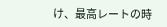け、最高レートの時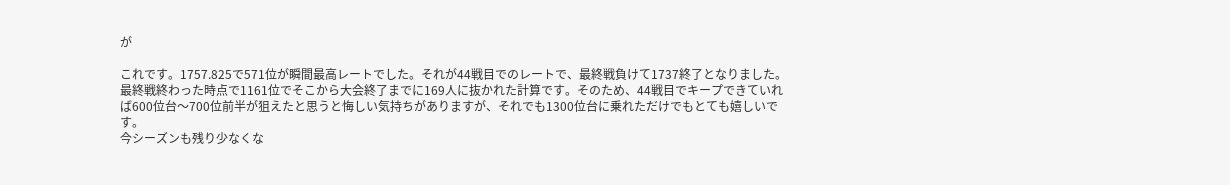が

これです。1757.825で571位が瞬間最高レートでした。それが44戦目でのレートで、最終戦負けて1737終了となりました。
最終戦終わった時点で1161位でそこから大会終了までに169人に抜かれた計算です。そのため、44戦目でキープできていれば600位台〜700位前半が狙えたと思うと悔しい気持ちがありますが、それでも1300位台に乗れただけでもとても嬉しいです。
今シーズンも残り少なくな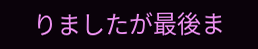りましたが最後ま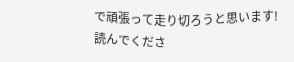で頑張って走り切ろうと思います!
読んでくださ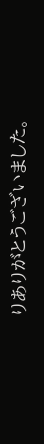りありがとうございました。